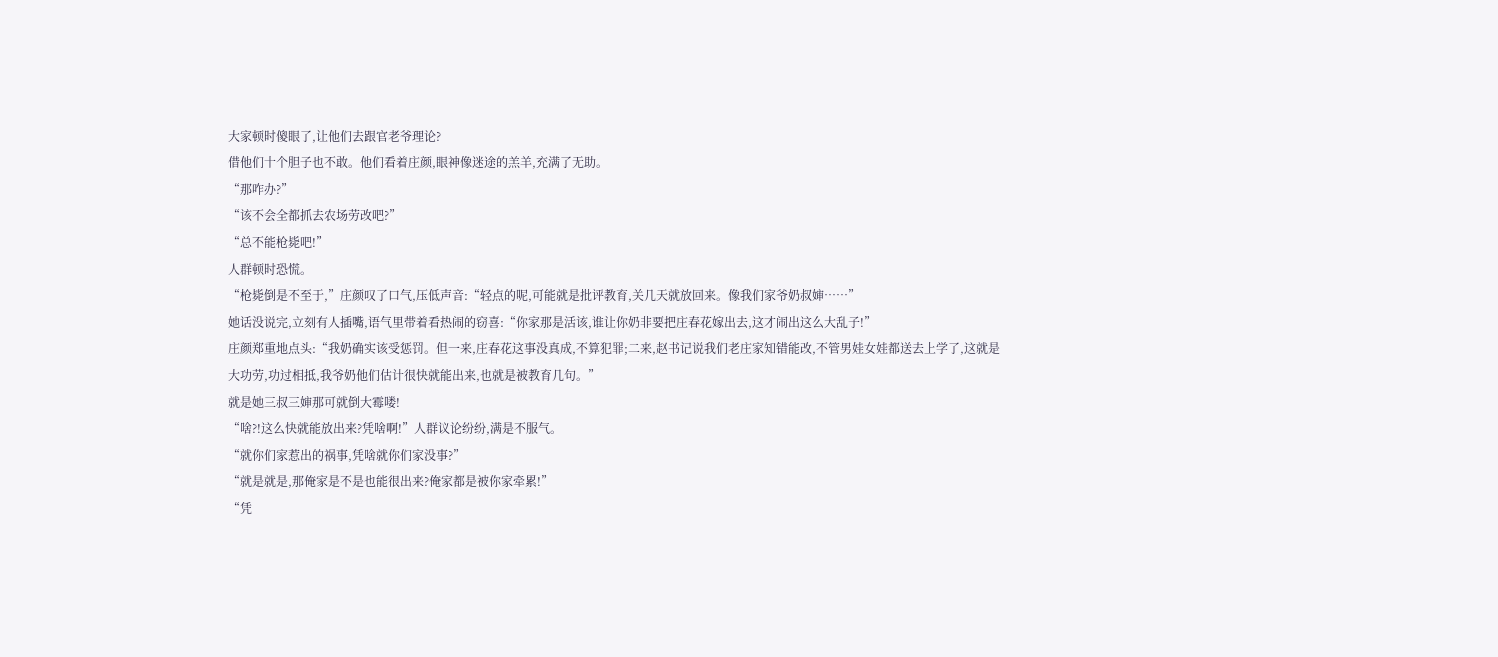大家顿时傻眼了,让他们去跟官老爷理论?
借他们十个胆子也不敢。他们看着庄颜,眼神像迷途的羔羊,充满了无助。
“那咋办?”
“该不会全都抓去农场劳改吧?”
“总不能枪毙吧!”
人群顿时恐慌。
“枪毙倒是不至于,”庄颜叹了口气,压低声音:“轻点的呢,可能就是批评教育,关几天就放回来。像我们家爷奶叔婶……”
她话没说完,立刻有人插嘴,语气里带着看热闹的窃喜:“你家那是活该,谁让你奶非要把庄春花嫁出去,这才闹出这么大乱子!”
庄颜郑重地点头:“我奶确实该受惩罚。但一来,庄春花这事没真成,不算犯罪;二来,赵书记说我们老庄家知错能改,不管男娃女娃都送去上学了,这就是大功劳,功过相抵,我爷奶他们估计很快就能出来,也就是被教育几句。”
就是她三叔三婶那可就倒大霉喽!
“啥?!这么快就能放出来?凭啥啊!”人群议论纷纷,满是不服气。
“就你们家惹出的祸事,凭啥就你们家没事?”
“就是就是,那俺家是不是也能很出来?俺家都是被你家牵累!”
“凭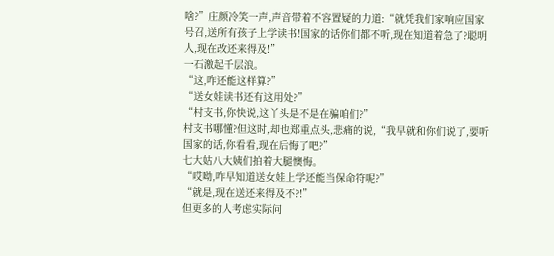啥?”庄颜冷笑一声,声音带着不容置疑的力道:“就凭我们家响应国家号召,送所有孩子上学读书!国家的话你们都不听,现在知道着急了?聪明人,现在改还来得及!”
一石激起千层浪。
“这,咋还能这样算?”
“送女娃读书还有这用处?”
“村支书,你快说,这丫头是不是在骗咱们?”
村支书哪懂?但这时,却也郑重点头,悲痛的说,“我早就和你们说了,要听国家的话,你看看,现在后悔了吧?”
七大姑八大姨们拍着大腿懊悔。
“哎呦,咋早知道送女娃上学还能当保命符呢?”
“就是,现在送还来得及不?!”
但更多的人考虑实际问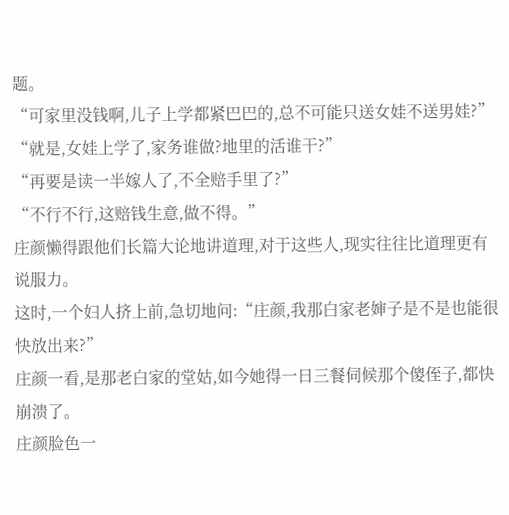题。
“可家里没钱啊,儿子上学都紧巴巴的,总不可能只送女娃不送男娃?”
“就是,女娃上学了,家务谁做?地里的活谁干?”
“再要是读一半嫁人了,不全赔手里了?”
“不行不行,这赔钱生意,做不得。”
庄颜懒得跟他们长篇大论地讲道理,对于这些人,现实往往比道理更有说服力。
这时,一个妇人挤上前,急切地问:“庄颜,我那白家老婶子是不是也能很快放出来?”
庄颜一看,是那老白家的堂姑,如今她得一日三餐伺候那个傻侄子,都快崩溃了。
庄颜脸色一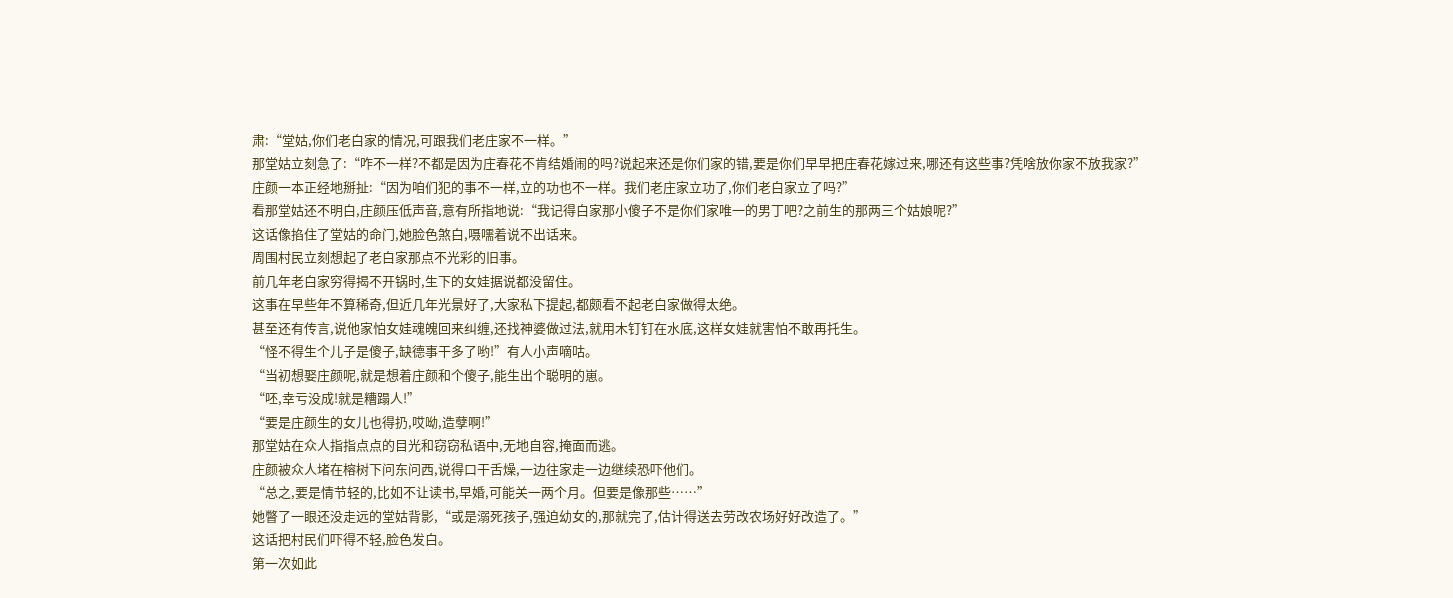肃:“堂姑,你们老白家的情况,可跟我们老庄家不一样。”
那堂姑立刻急了:“咋不一样?不都是因为庄春花不肯结婚闹的吗?说起来还是你们家的错,要是你们早早把庄春花嫁过来,哪还有这些事?凭啥放你家不放我家?”
庄颜一本正经地掰扯:“因为咱们犯的事不一样,立的功也不一样。我们老庄家立功了,你们老白家立了吗?”
看那堂姑还不明白,庄颜压低声音,意有所指地说:“我记得白家那小傻子不是你们家唯一的男丁吧?之前生的那两三个姑娘呢?”
这话像掐住了堂姑的命门,她脸色煞白,嗫嚅着说不出话来。
周围村民立刻想起了老白家那点不光彩的旧事。
前几年老白家穷得揭不开锅时,生下的女娃据说都没留住。
这事在早些年不算稀奇,但近几年光景好了,大家私下提起,都颇看不起老白家做得太绝。
甚至还有传言,说他家怕女娃魂魄回来纠缠,还找神婆做过法,就用木钉钉在水底,这样女娃就害怕不敢再托生。
“怪不得生个儿子是傻子,缺德事干多了哟!”有人小声嘀咕。
“当初想娶庄颜呢,就是想着庄颜和个傻子,能生出个聪明的崽。
“呸,幸亏没成!就是糟蹋人!”
“要是庄颜生的女儿也得扔,哎呦,造孽啊!”
那堂姑在众人指指点点的目光和窃窃私语中,无地自容,掩面而逃。
庄颜被众人堵在榕树下问东问西,说得口干舌燥,一边往家走一边继续恐吓他们。
“总之,要是情节轻的,比如不让读书,早婚,可能关一两个月。但要是像那些……”
她瞥了一眼还没走远的堂姑背影,“或是溺死孩子,强迫幼女的,那就完了,估计得送去劳改农场好好改造了。”
这话把村民们吓得不轻,脸色发白。
第一次如此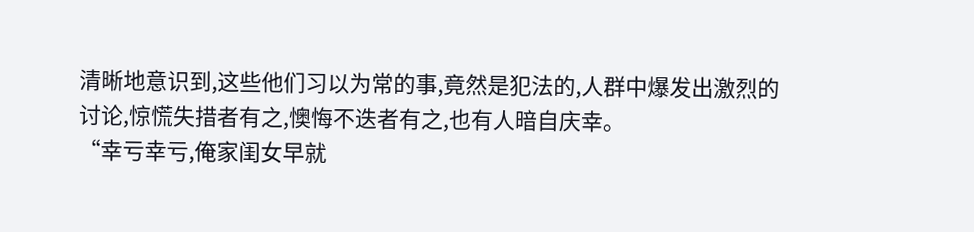清晰地意识到,这些他们习以为常的事,竟然是犯法的,人群中爆发出激烈的讨论,惊慌失措者有之,懊悔不迭者有之,也有人暗自庆幸。
“幸亏幸亏,俺家闺女早就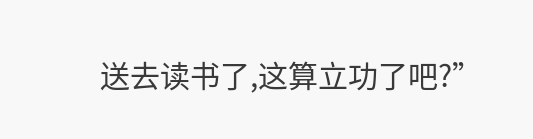送去读书了,这算立功了吧?”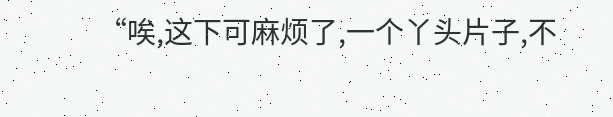“唉,这下可麻烦了,一个丫头片子,不